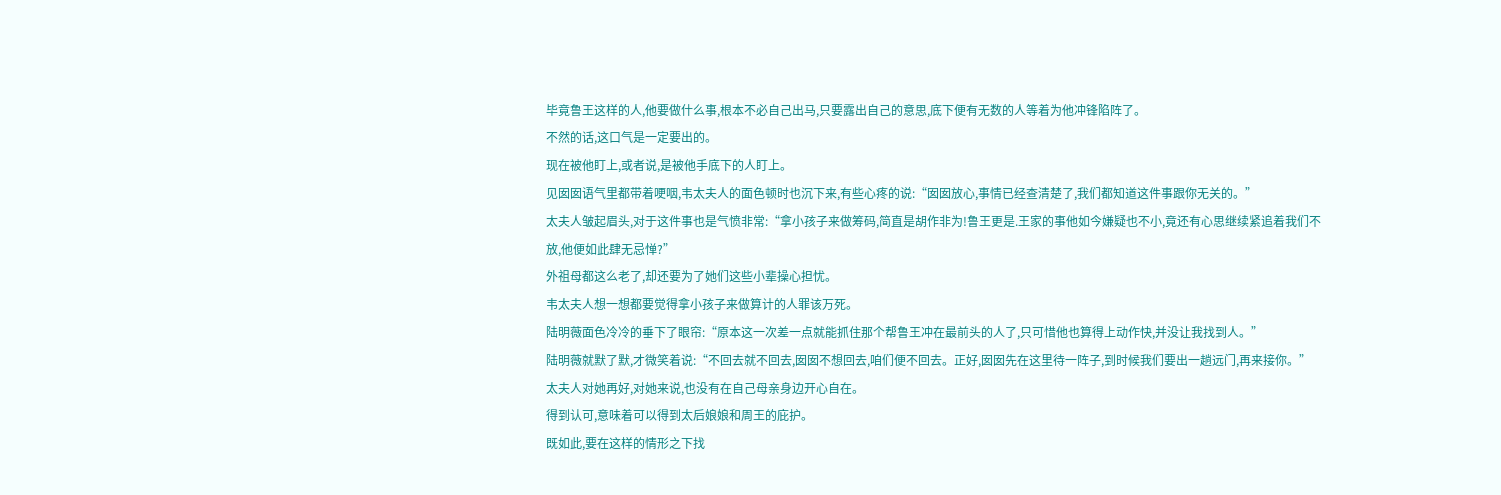毕竟鲁王这样的人,他要做什么事,根本不必自己出马,只要露出自己的意思,底下便有无数的人等着为他冲锋陷阵了。
不然的话,这口气是一定要出的。
现在被他盯上,或者说,是被他手底下的人盯上。
见囡囡语气里都带着哽咽,韦太夫人的面色顿时也沉下来,有些心疼的说:“囡囡放心,事情已经查清楚了,我们都知道这件事跟你无关的。”
太夫人皱起眉头,对于这件事也是气愤非常:“拿小孩子来做筹码,简直是胡作非为!鲁王更是.王家的事他如今嫌疑也不小,竟还有心思继续紧追着我们不放,他便如此肆无忌惮?”
外祖母都这么老了,却还要为了她们这些小辈操心担忧。
韦太夫人想一想都要觉得拿小孩子来做算计的人罪该万死。
陆明薇面色冷冷的垂下了眼帘:“原本这一次差一点就能抓住那个帮鲁王冲在最前头的人了,只可惜他也算得上动作快,并没让我找到人。”
陆明薇就默了默,才微笑着说:“不回去就不回去,囡囡不想回去,咱们便不回去。正好,囡囡先在这里待一阵子,到时候我们要出一趟远门,再来接你。”
太夫人对她再好,对她来说,也没有在自己母亲身边开心自在。
得到认可,意味着可以得到太后娘娘和周王的庇护。
既如此,要在这样的情形之下找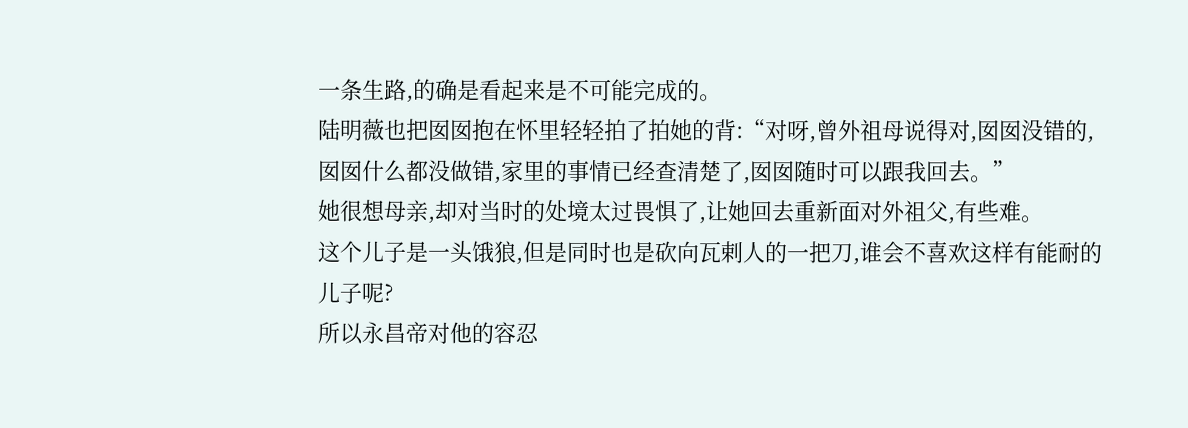一条生路,的确是看起来是不可能完成的。
陆明薇也把囡囡抱在怀里轻轻拍了拍她的背:“对呀,曾外祖母说得对,囡囡没错的,囡囡什么都没做错,家里的事情已经查清楚了,囡囡随时可以跟我回去。”
她很想母亲,却对当时的处境太过畏惧了,让她回去重新面对外祖父,有些难。
这个儿子是一头饿狼,但是同时也是砍向瓦剌人的一把刀,谁会不喜欢这样有能耐的儿子呢?
所以永昌帝对他的容忍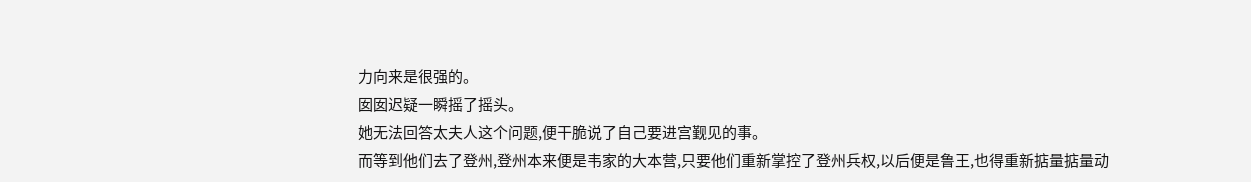力向来是很强的。
囡囡迟疑一瞬摇了摇头。
她无法回答太夫人这个问题,便干脆说了自己要进宫觐见的事。
而等到他们去了登州,登州本来便是韦家的大本营,只要他们重新掌控了登州兵权,以后便是鲁王,也得重新掂量掂量动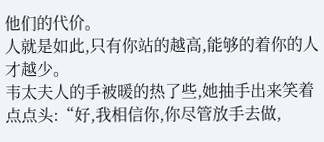他们的代价。
人就是如此,只有你站的越高,能够的着你的人才越少。
韦太夫人的手被暖的热了些,她抽手出来笑着点点头:“好,我相信你,你尽管放手去做,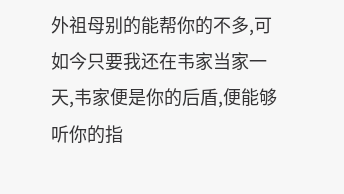外祖母别的能帮你的不多,可如今只要我还在韦家当家一天,韦家便是你的后盾,便能够听你的指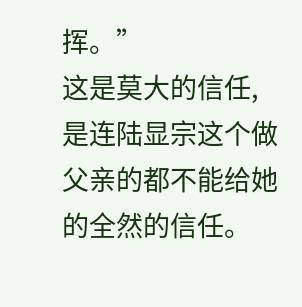挥。”
这是莫大的信任,是连陆显宗这个做父亲的都不能给她的全然的信任。